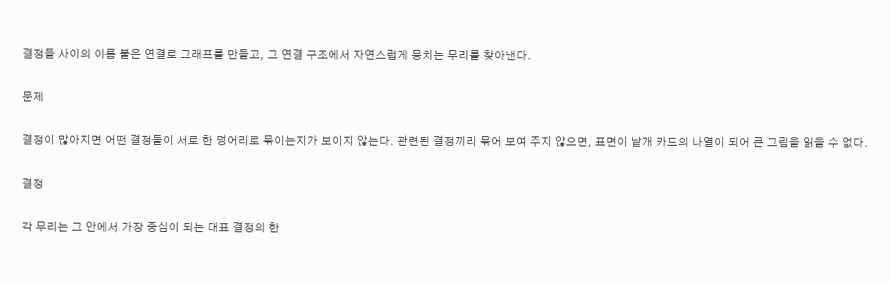결정들 사이의 이름 붙은 연결로 그래프를 만들고, 그 연결 구조에서 자연스럽게 뭉치는 무리를 찾아낸다.

문제

결정이 많아지면 어떤 결정들이 서로 한 덩어리로 묶이는지가 보이지 않는다. 관련된 결정끼리 묶어 보여 주지 않으면, 표면이 낱개 카드의 나열이 되어 큰 그림을 읽을 수 없다.

결정

각 무리는 그 안에서 가장 중심이 되는 대표 결정의 한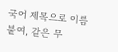국어 제목으로 이름 붙여, 같은 무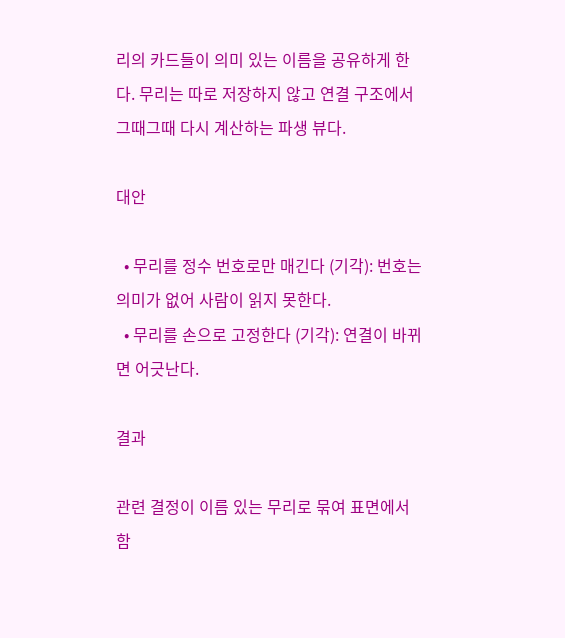리의 카드들이 의미 있는 이름을 공유하게 한다. 무리는 따로 저장하지 않고 연결 구조에서 그때그때 다시 계산하는 파생 뷰다.

대안

  • 무리를 정수 번호로만 매긴다 (기각): 번호는 의미가 없어 사람이 읽지 못한다.
  • 무리를 손으로 고정한다 (기각): 연결이 바뀌면 어긋난다.

결과

관련 결정이 이름 있는 무리로 묶여 표면에서 함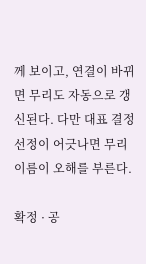께 보이고, 연결이 바뀌면 무리도 자동으로 갱신된다. 다만 대표 결정 선정이 어긋나면 무리 이름이 오해를 부른다.

확정 · 공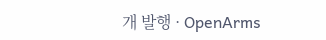개 발행 · OpenArms